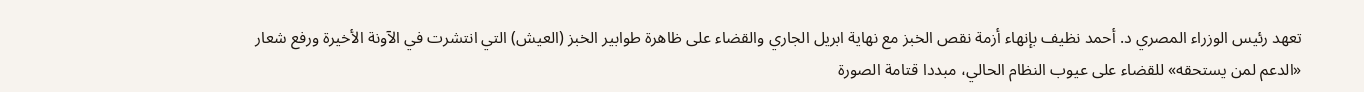تعهد رئيس الوزراء المصري د. أحمد نظيف بإنهاء أزمة نقص الخبز مع نهاية ابريل الجاري والقضاء على ظاهرة طوابير الخبز (العيش) التي انتشرت في الآونة الأخيرة ورفع شعار «الدعم لمن يستحقه» للقضاء على عيوب النظام الحالي، مبددا قتامة الصورة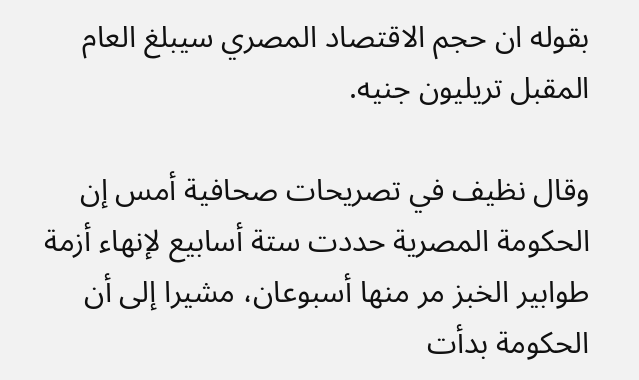بقوله ان حجم الاقتصاد المصري سيبلغ العام المقبل تريليون جنيه.

وقال نظيف في تصريحات صحافية أمس إن الحكومة المصرية حددت ستة أسابيع لإنهاء أزمة طوابير الخبز مر منها أسبوعان، مشيرا إلى أن الحكومة بدأت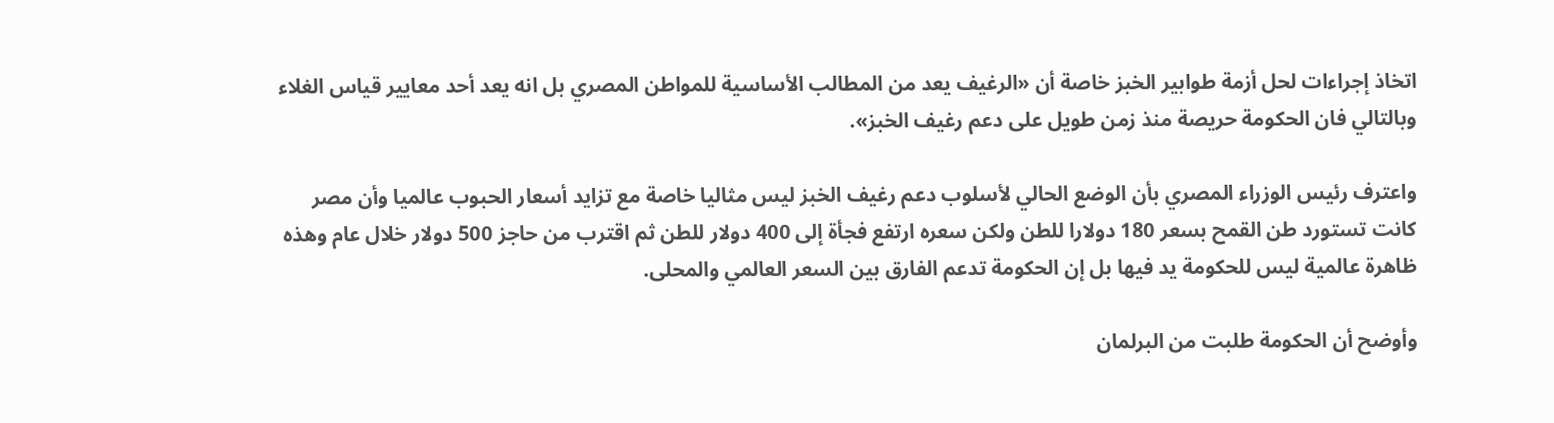اتخاذ إجراءات لحل أزمة طوابير الخبز خاصة أن «الرغيف يعد من المطالب الأساسية للمواطن المصري بل انه يعد أحد معايير قياس الغلاء وبالتالي فان الحكومة حريصة منذ زمن طويل على دعم رغيف الخبز».

واعترف رئيس الوزراء المصري بأن الوضع الحالي لأسلوب دعم رغيف الخبز ليس مثاليا خاصة مع تزايد أسعار الحبوب عالميا وأن مصر كانت تستورد طن القمح بسعر 180 دولارا للطن ولكن سعره ارتفع فجأة إلى 400 دولار للطن ثم اقترب من حاجز 500 دولار خلال عام وهذه ظاهرة عالمية ليس للحكومة يد فيها بل إن الحكومة تدعم الفارق بين السعر العالمي والمحلى.

وأوضح أن الحكومة طلبت من البرلمان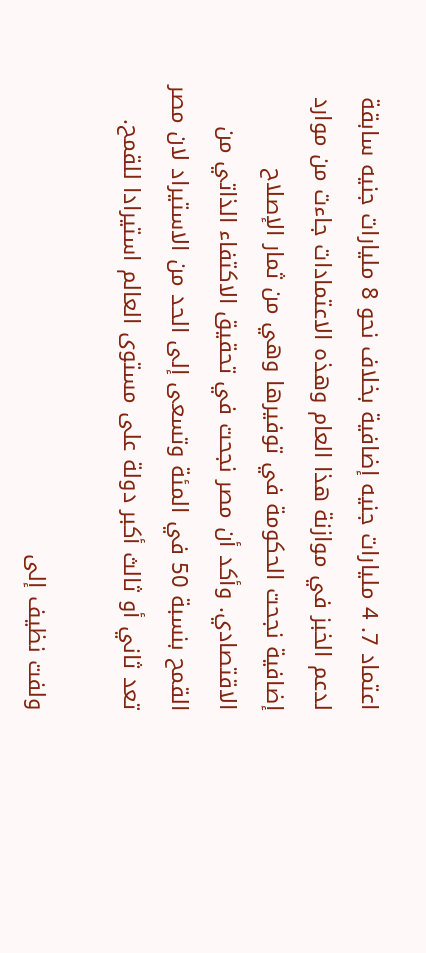اعتماد 7. 4 مليارات جنيه إضافية بخلاف نحو 8 مليارات جنيه سابقة لدعم الخبز في موازنة هذا العام وهذه الاعتمادات جاءت من موارد إضافية نجحت الحكومة في توفيرها وهي من ثمار الإصلاح الاقتصادي. وأكد أن مصر نجحت في تحقيق الاكتفاء الذاتي من القمح بنسبة 50 في المئة وتسعى إلى الحد من الاستيراد لان مصر تعد ثاني أو ثالث أكبر دولة على مستوى العالم استيرادا للقمح.

ولفت نظيف إلى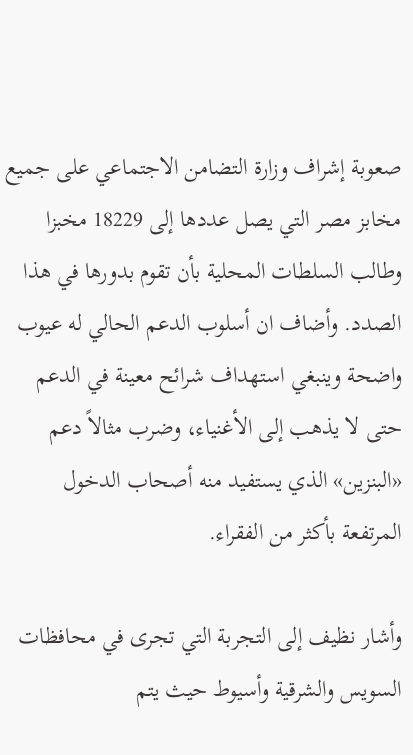صعوبة إشراف وزارة التضامن الاجتماعي على جميع مخابز مصر التي يصل عددها إلى 18229 مخبزا وطالب السلطات المحلية بأن تقوم بدورها في هذا الصدد. وأضاف ان أسلوب الدعم الحالي له عيوب واضحة وينبغي استهداف شرائح معينة في الدعم حتى لا يذهب إلى الأغنياء، وضرب مثالاً دعم «البنزين» الذي يستفيد منه أصحاب الدخول المرتفعة بأكثر من الفقراء.

وأشار نظيف إلى التجربة التي تجرى في محافظات السويس والشرقية وأسيوط حيث يتم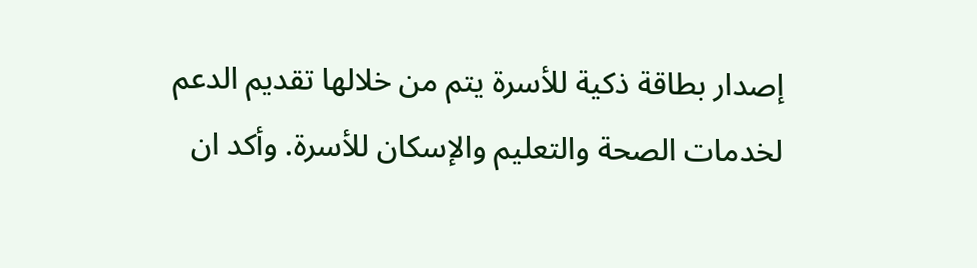إصدار بطاقة ذكية للأسرة يتم من خلالها تقديم الدعم لخدمات الصحة والتعليم والإسكان للأسرة. وأكد ان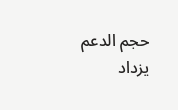حجم الدعم يزداد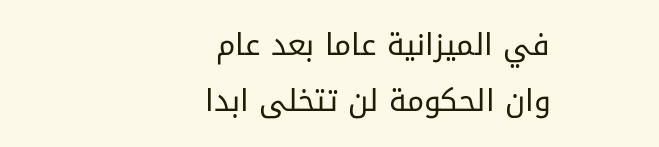في الميزانية عاما بعد عام وان الحكومة لن تتخلى ابدا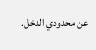عن محدودي الدخل.